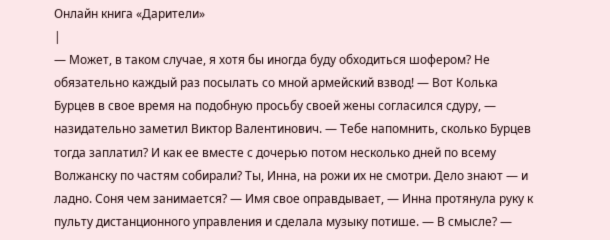Онлайн книга «Дарители»
|
— Может, в таком случае, я хотя бы иногда буду обходиться шофером? Не обязательно каждый раз посылать со мной армейский взвод! — Вот Колька Бурцев в свое время на подобную просьбу своей жены согласился сдуру, — назидательно заметил Виктор Валентинович. — Тебе напомнить, сколько Бурцев тогда заплатил? И как ее вместе с дочерью потом несколько дней по всему Волжанску по частям собирали? Ты, Инна, на рожи их не смотри. Дело знают — и ладно. Соня чем занимается? — Имя свое оправдывает, — Инна протянула руку к пульту дистанционного управления и сделала музыку потише. — В смысле? —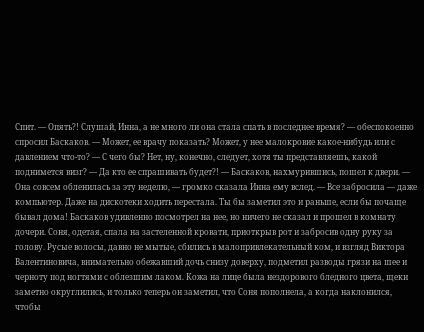Спит. — Опять?! Слушай, Инна, а не много ли она стала спать в последнее время? — обеспокоенно спросил Баскаков. — Может, ее врачу показать? Может, у нее малокровие какое-нибудь или с давлением что-то? — С чего бы? Нет, ну, конечно, следует, хотя ты представляешь, какой поднимется визг? — Да кто ее спрашивать будет?! — Баскаков, нахмурившись, пошел к двери. — Она совсем обленилась за эту неделю, — громко сказала Инна ему вслед. — Все забросила — даже компьютер. Даже на дискотеки ходить перестала. Ты бы заметил это и раньше, если бы почаще бывал дома! Баскаков удивленно посмотрел на нее, но ничего не сказал и прошел в комнату дочери. Соня, одетая, спала на застеленной кровати, приоткрыв рот и забросив одну руку за голову. Русые волосы, давно не мытые, сбились в малопривлекательный ком, и взгляд Виктора Валентиновича, внимательно обежавший дочь снизу доверху, подметил разводы грязи на шее и черноту под ногтями с облезшим лаком. Кожа на лице была нездорового бледного цвета, щеки заметно округлились, и только теперь он заметил, что Соня пополнела, а когда наклонился, чтобы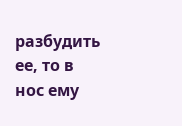разбудить ее, то в нос ему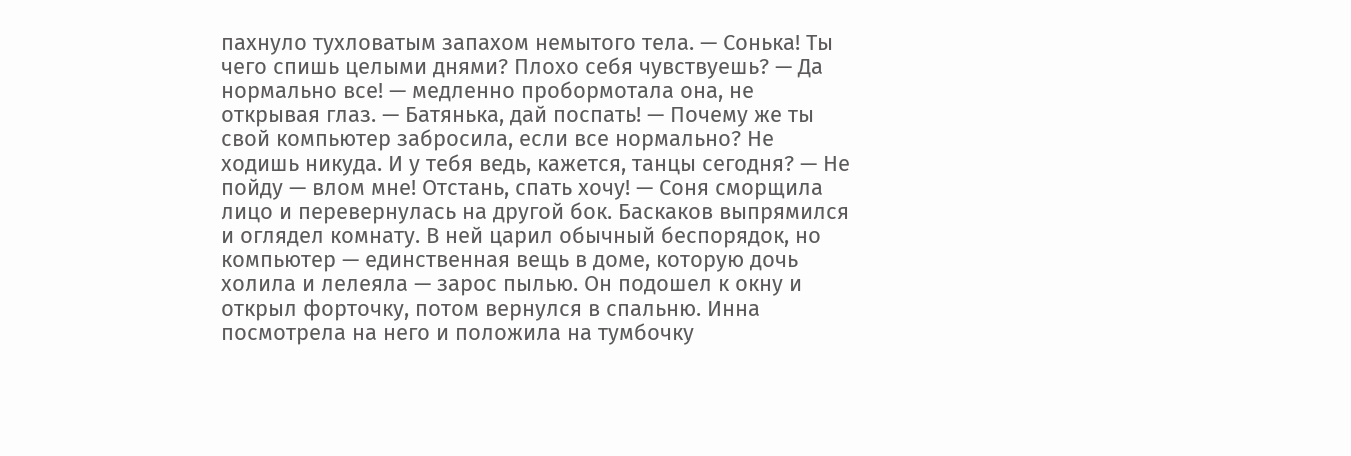пахнуло тухловатым запахом немытого тела. — Сонька! Ты чего спишь целыми днями? Плохо себя чувствуешь? — Да нормально все! — медленно пробормотала она, не открывая глаз. — Батянька, дай поспать! — Почему же ты свой компьютер забросила, если все нормально? Не ходишь никуда. И у тебя ведь, кажется, танцы сегодня? — Не пойду — влом мне! Отстань, спать хочу! — Соня сморщила лицо и перевернулась на другой бок. Баскаков выпрямился и оглядел комнату. В ней царил обычный беспорядок, но компьютер — единственная вещь в доме, которую дочь холила и лелеяла — зарос пылью. Он подошел к окну и открыл форточку, потом вернулся в спальню. Инна посмотрела на него и положила на тумбочку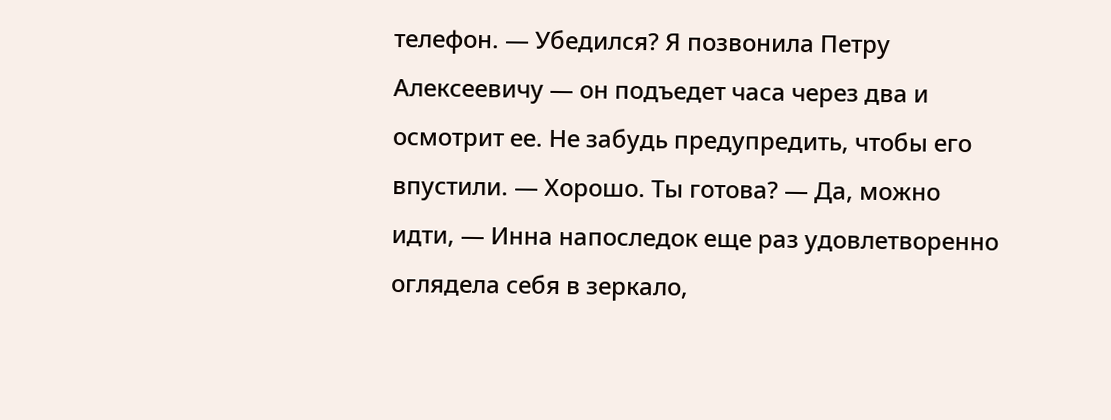телефон. — Убедился? Я позвонила Петру Алексеевичу — он подъедет часа через два и осмотрит ее. Не забудь предупредить, чтобы его впустили. — Хорошо. Ты готова? — Да, можно идти, — Инна напоследок еще раз удовлетворенно оглядела себя в зеркало,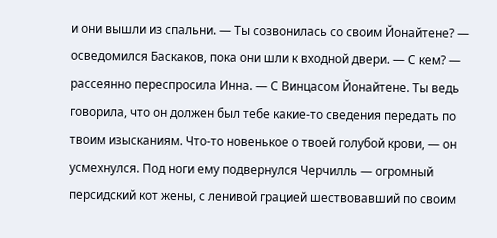и они вышли из спальни. — Ты созвонилась со своим Йонайтене? — осведомился Баскаков, пока они шли к входной двери. — С кем? — рассеянно переспросила Инна. — С Винцасом Йонайтене. Ты ведь говорила, что он должен был тебе какие-то сведения передать по твоим изысканиям. Что-то новенькое о твоей голубой крови, — он усмехнулся. Под ноги ему подвернулся Черчилль — огромный персидский кот жены, с ленивой грацией шествовавший по своим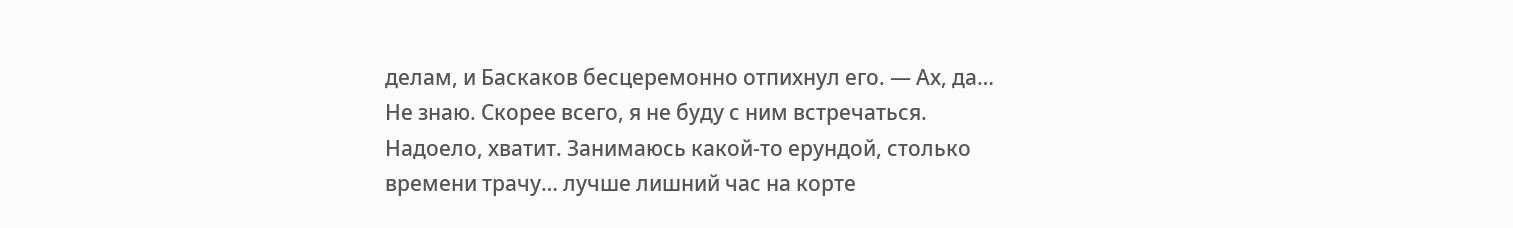делам, и Баскаков бесцеремонно отпихнул его. — Ах, да… Не знаю. Скорее всего, я не буду с ним встречаться. Надоело, хватит. Занимаюсь какой-то ерундой, столько времени трачу… лучше лишний час на корте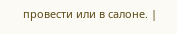провести или в салоне. |